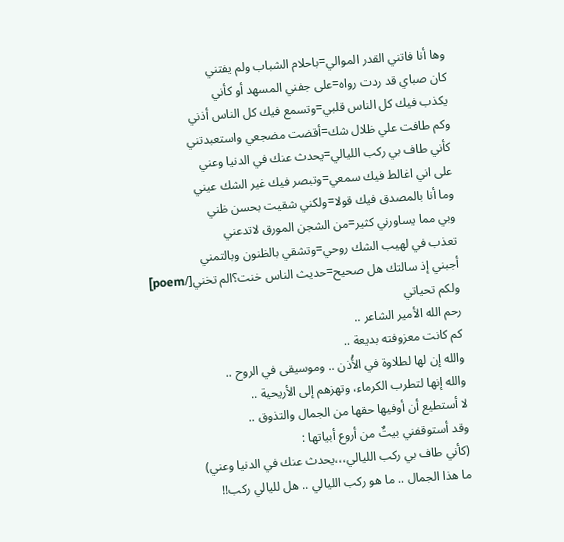وها أنا فاتني القدر الموالي=باحلام الشباب ولم يفتني
كان صباي قد ردت رواه=على جفني المسهد أو كأني
يكذب فيك كل الناس قلبي=وتسمع فيك كل الناس أذني
وكم طافت علي ظلال شك=أقضت مضجعي واستعبدتني
كأني طاف بي ركب الليالي=يحدث عنك في الدنيا وعني
على اني اغالط فيك سمعي=وتبصر فيك غير الشك عيني
وما أنا بالمصدق فيك قولا=ولكني شقيت بحسن ظني
وبي مما يساورني كثير=من الشجن المورق لاتدعني
تعذب في لهيب الشك روحي=وتشقي بالظنون وبالتمني
أجبني إذ سالتك هل صحيح=حديث الناس خنت؟الم تخني[/poem]
ولكم تحياتي
رحم الله الأمير الشاعر ..
كم كانت معزوفته بديعة ..
والله إن لها لطلاوة في الأُذن .. وموسيقى في الروح ..
والله إنها لتطرب الكرماء، وتهزهم إلى الأريحية ..
لا أستطيع أن أوفيها حقها من الجمال والتذوق ..
وقد أستوقفني بيتٌ من أروع أبياتها :
(كأني طاف بي ركب الليالي،،،يحدث عنك في الدنيا وعني)
ما هذا الجمال .. ما هو ركب الليالي .. هل لليالي ركب!!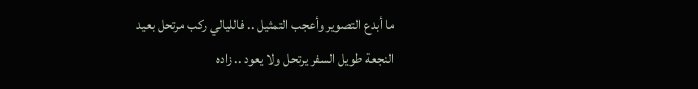ما أبدع التصوير وأعجب التمثيل .. فالليالي ركب مرتحل بعيد
النجعة طويل السفر يرتحل ولا يعود .. زاده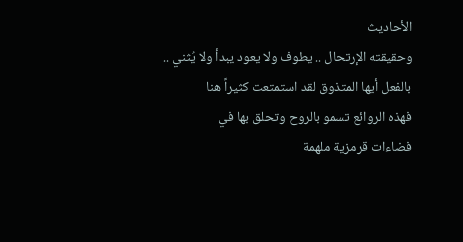الأحاديث
وحقيقته الإرتحال .. يطوف ولا يعود يبدأ ولا يُثني ..
بالفعل أيها المتذوق لقد استمتعت كثيراً هنا
فهذه الروائع تسمو بالروح وتحلق بها في
فضاءات قرمزية ملهمة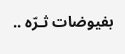بفيوضات ثـرّه ..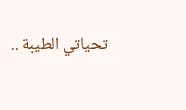تحياتي الطيبة ..